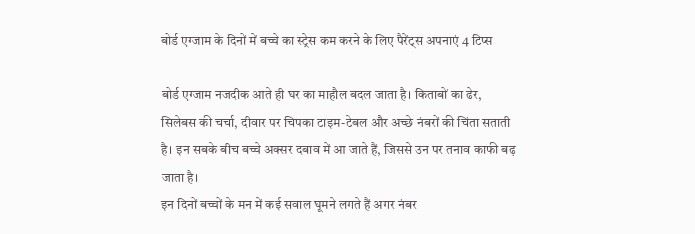बोर्ड एग्जाम के दिनों में बच्चे का स्ट्रेस कम करने के लिए पैरेंट्स अपनाएं 4 टिप्स

बोर्ड एग्जाम नजदीक आते ही घर का माहौल बदल जाता है। किताबों का ढेर, सिलेबस की चर्चा, दीवार पर चिपका टाइम-टेबल और अच्छे नंबरों की चिंता सताती है। इन सबके बीच बच्चे अक्सर दबाव में आ जाते हैं, जिससे उन पर तनाव काफी बढ़ जाता है।
इन दिनों बच्चों के मन में कई सवाल घूमने लगते हैं अगर नंबर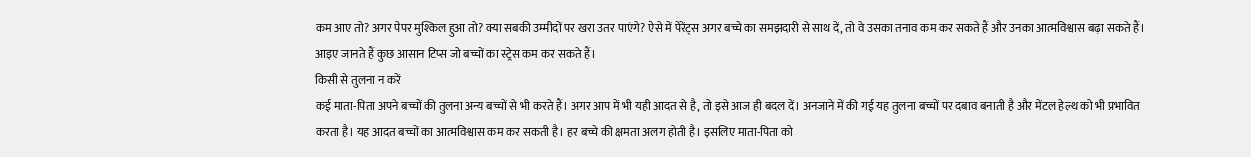कम आए तो? अगर पेपर मुश्किल हुआ तो? क्या सबकी उम्मीदों पर खरा उतर पाएंगे? ऐसे में पेरेंट्स अगर बच्चे का समझदारी से साथ दें, तो वे उसका तनाव कम कर सकते हैं और उनका आत्मविश्वास बढ़ा सकते हैं। आइए जानते हैं कुछ आसान टिप्स जो बच्चों का स्ट्रेस कम कर सकते हैं।
किसी से तुलना न करें
कई माता-पिता अपने बच्चों की तुलना अन्य बच्चों से भी करते हैं। अगर आप में भी यही आदत से है, तो इसे आज ही बदल दें। अनजाने में की गई यह तुलना बच्चों पर दबाव बनाती है और मेंटल हेल्थ को भी प्रभावित करता है। यह आदत बच्चों का आत्मविश्वास कम कर सकती है। हर बच्चे की क्षमता अलग होती है। इसलिए माता-पिता को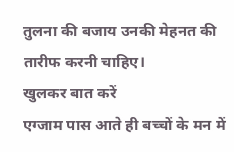तुलना की बजाय उनकी मेहनत की तारीफ करनी चाहिए।
खुलकर बात करें
एग्जाम पास आते ही बच्चों के मन में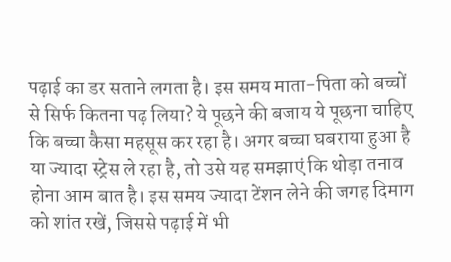पढ़ाई का डर सताने लगता है। इस समय माता-पिता को बच्चों से सिर्फ कितना पढ़ लिया? ये पूछने की बजाय ये पूछना चाहिए कि बच्चा कैसा महसूस कर रहा है। अगर बच्चा घबराया हुआ है या ज्यादा स्ट्रेस ले रहा है, तो उसे यह समझाएं कि थोड़ा तनाव होना आम बात है। इस समय ज्यादा टेंशन लेने की जगह दिमाग को शांत रखें, जिससे पढ़ाई में भी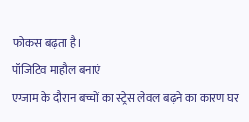फोकस बढ़ता है।
पॉजिटिव माहौल बनाएं
एग्जाम के दौरान बच्चों का स्ट्रेस लेवल बढ़ने का कारण घर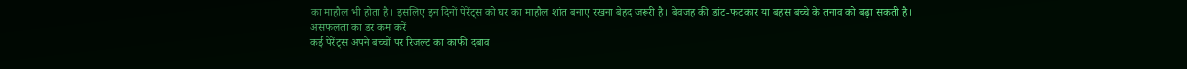का माहौल भी होता है। इसलिए इन दिनों पेरेंट्स को घर का माहौल शांत बनाए रखना बेहद जरूरी है। बेवजह की डांट-फटकार या बहस बच्चे के तनाव को बढ़ा सकती है।
असफलता का डर कम करें
कई पेरेंट्स अपने बच्चों पर रिजल्ट का काफी दबाव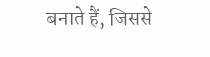बनाते हैं, जिससे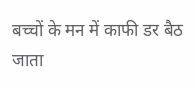बच्चों के मन में काफी डर बैठ जाता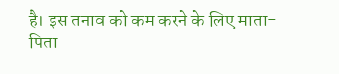है। इस तनाव को कम करने के लिए माता-पिता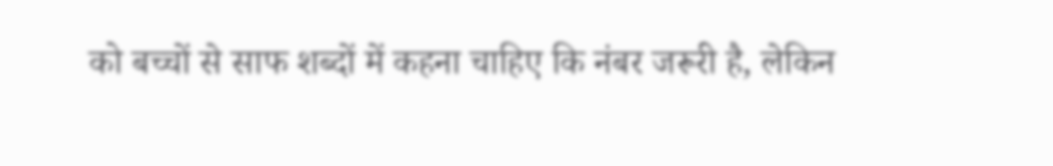को बच्चों से साफ शब्दों में कहना चाहिए कि नंबर जरूरी है, लेकिन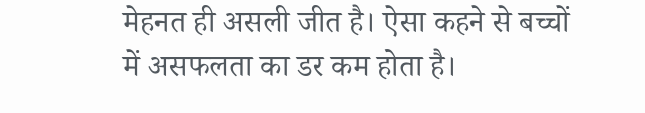मेहनत ही असली जीत है। ऐसा कहने से बच्चों में असफलता का डर कम होता है।